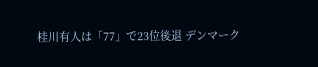桂川有人は「77」で23位後退 デンマーク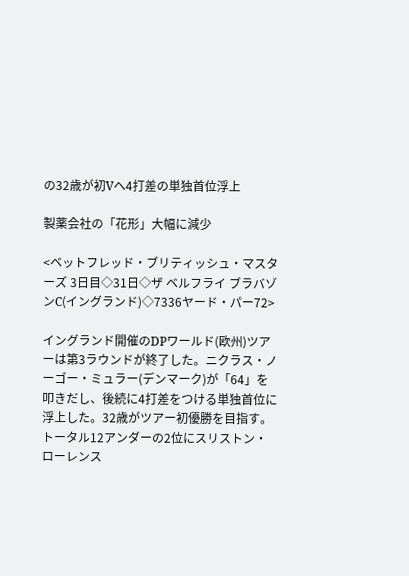の32歳が初Vへ4打差の単独首位浮上

製薬会社の「花形」大幅に減少

<ベットフレッド・ブリティッシュ・マスターズ 3日目◇31日◇ザ ベルフライ ブラバゾンC(イングランド)◇7336ヤード・パー72>

イングランド開催のDPワールド(欧州)ツアーは第3ラウンドが終了した。ニクラス・ノーゴー・ミュラー(デンマーク)が「64」を叩きだし、後続に4打差をつける単独首位に浮上した。32歳がツアー初優勝を目指す。
トータル12アンダーの2位にスリストン・ローレンス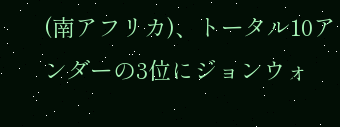(南アフリカ)、トータル10アンダーの3位にジョンウォ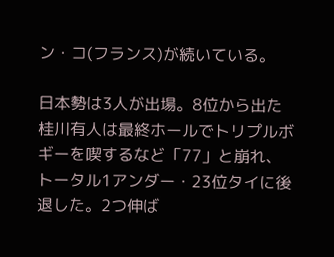ン・コ(フランス)が続いている。

日本勢は3人が出場。8位から出た桂川有人は最終ホールでトリプルボギーを喫するなど「77」と崩れ、トータル1アンダー・23位タイに後退した。2つ伸ば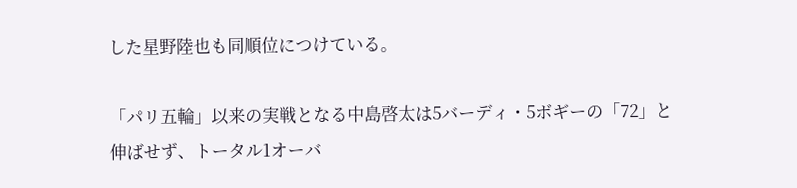した星野陸也も同順位につけている。

「パリ五輪」以来の実戦となる中島啓太は5バーディ・5ボギーの「72」と伸ばせず、トータル1オーバ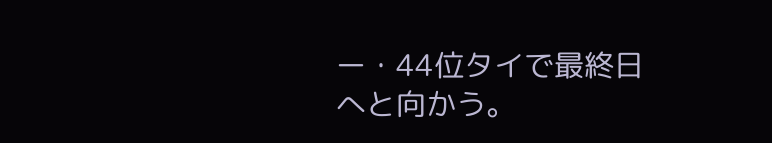ー・44位タイで最終日へと向かう。